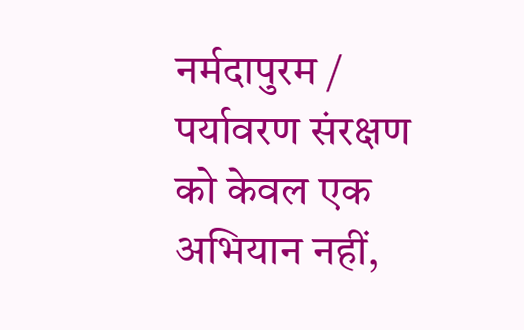नर्मदापुरम / पर्यावरण संरक्षण को केवल एक अभियान नहीं,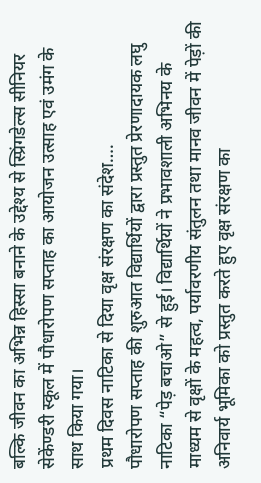बल्कि जीवन का अभिन्न हिस्सा बनाने के उद्देश्य से स्प्रिंगडेल्स सीनियर सेकेंण्डरी स्कूल में पौधारोपण सप्ताह का आयोजन उत्साह एवं उमंग के साथ किया गया।
प्रथम दिवस नाटिका से दिया वृक्ष संरक्षण का संदेश….
पौधारोपण सप्ताह की शुरुआत विद्यार्थियों द्वारा प्रस्तुत प्रेरणादायक लघु नाटिका “पेड़ बचाओ” से हुई। विद्यार्थियों ने प्रभावशाली अभिनय के माध्यम से वृक्षों के महत्व, पर्यावरणीय संतुलन तथा मानव जीवन में पेड़ों की अनिवार्य भूमिका को प्रस्तुत करते हुए वृक्ष संरक्षण का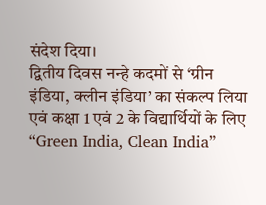संदेश दिया।
द्वितीय दिवस नन्हे कदमों से ‘ग्रीन इंडिया, क्लीन इंडिया’ का संकल्प लिया एवं कक्षा 1 एवं 2 के विद्यार्थियों के लिए “Green India, Clean India”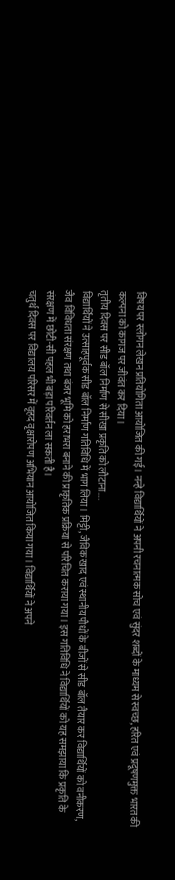विषय पर स्लोगन लेखन प्रतियोगिता आयोजित की गई। नन्हे विद्यार्थियों ने अपनी रचनात्मक सोच एवं सुंदर शब्दों के माध्यम से स्वच्छ, हरित एवं प्रदूषणमुक्त भारत की कल्पना को कागज पर जीवंत कर दिया।
तृतीय दिवस पर सीड बॉल निर्माण से सीखा प्रकृति को लौटाना….
विद्यार्थियों ने उत्साहपूर्वक सीड बॉल निर्माण गतिविधि में भाग लिया। मिट्टी, जैविक खाद एवं स्थानीय पौधों के बीजों से सीड बॉल तैयार कर विद्यार्थियों को वनीकरण, जैव विविधता संरक्षण तथा बंजर भूमि को हराभरा बनाने की प्राकृतिक प्रक्रिया से परिचित कराया गया। इस गतिविधि ने विद्यार्थियों को यह समझाया कि प्रकृति के संरक्षण में छोटी-सी पहल भी बड़ा परिवर्तन ला सकती है।
चतुर्थ दिवस पर विद्यालय परिसर में वृहद वृक्षारोपण अभियान आयोजित किया गया। विद्यार्थियों ने अपने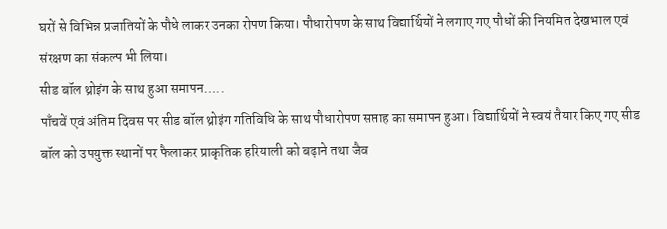घरों से विभिन्न प्रजातियों के पौधे लाकर उनका रोपण किया। पौधारोपण के साथ विद्यार्थियों ने लगाए गए पौधों की नियमित देखभाल एवं संरक्षण का संकल्प भी लिया।
सीड बॉल थ्रोइंग के साथ हुआ समापन…..
पाँचवें एवं अंतिम दिवस पर सीड बॉल थ्रोइंग गतिविधि के साथ पौधारोपण सप्ताह का समापन हुआ। विद्यार्थियों ने स्वयं तैयार किए गए सीड बॉल को उपयुक्त स्थानों पर फैलाकर प्राकृतिक हरियाली को बढ़ाने तथा जैव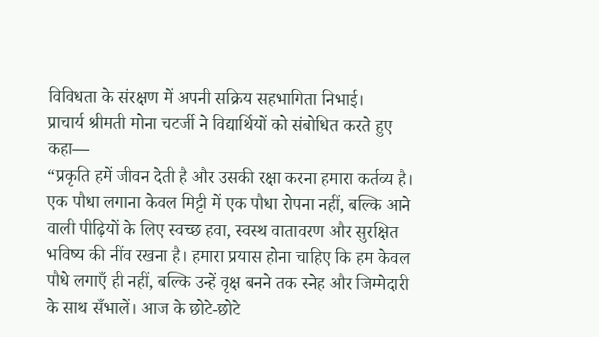विविधता के संरक्षण में अपनी सक्रिय सहभागिता निभाई।
प्राचार्य श्रीमती मोना चटर्जी ने विद्यार्थियों को संबोधित करते हुए कहा—
“प्रकृति हमें जीवन देती है और उसकी रक्षा करना हमारा कर्तव्य है। एक पौधा लगाना केवल मिट्टी में एक पौधा रोपना नहीं, बल्कि आने वाली पीढ़ियों के लिए स्वच्छ हवा, स्वस्थ वातावरण और सुरक्षित भविष्य की नींव रखना है। हमारा प्रयास होना चाहिए कि हम केवल पौधे लगाएँ ही नहीं, बल्कि उन्हें वृक्ष बनने तक स्नेह और जिम्मेदारी के साथ सँभालें। आज के छोटे-छोटे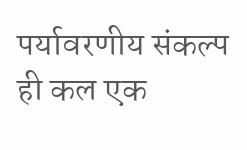पर्यावरणीय संकल्प ही कल एक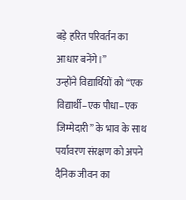बड़े हरित परिवर्तन का आधार बनेंगे।”
उन्होंने विद्यार्थियों को “एक विद्यार्थी–एक पौधा–एक जिम्मेदारी” के भाव के साथ पर्यावरण संरक्षण को अपने दैनिक जीवन का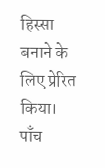हिस्सा बनाने के लिए प्रेरित किया।
पाँच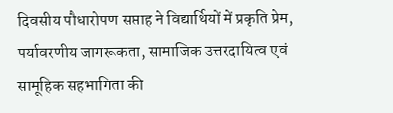दिवसीय पौधारोपण सप्ताह ने विद्यार्थियों में प्रकृति प्रेम, पर्यावरणीय जागरूकता, सामाजिक उत्तरदायित्व एवं सामूहिक सहभागिता की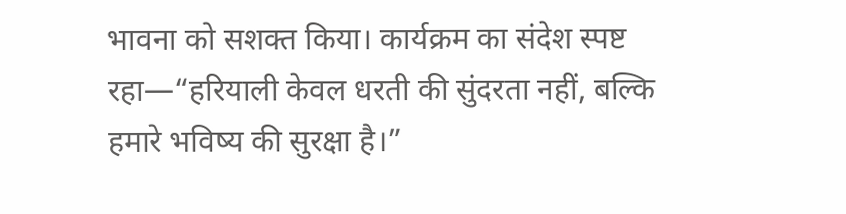भावना को सशक्त किया। कार्यक्रम का संदेश स्पष्ट रहा—“हरियाली केवल धरती की सुंदरता नहीं, बल्कि हमारे भविष्य की सुरक्षा है।”